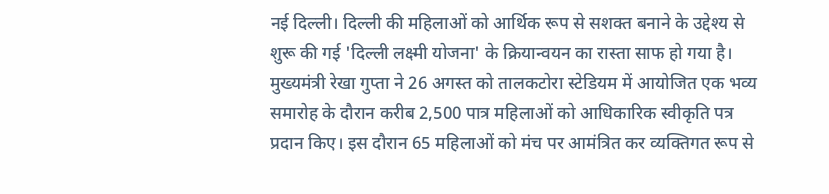नई दिल्ली। दिल्ली की महिलाओं को आर्थिक रूप से सशक्त बनाने के उद्देश्य से शुरू की गई 'दिल्ली लक्ष्मी योजना' के क्रियान्वयन का रास्ता साफ हो गया है। मुख्यमंत्री रेखा गुप्ता ने 26 अगस्त को तालकटोरा स्टेडियम में आयोजित एक भव्य समारोह के दौरान करीब 2,500 पात्र महिलाओं को आधिकारिक स्वीकृति पत्र प्रदान किए। इस दौरान 65 महिलाओं को मंच पर आमंत्रित कर व्यक्तिगत रूप से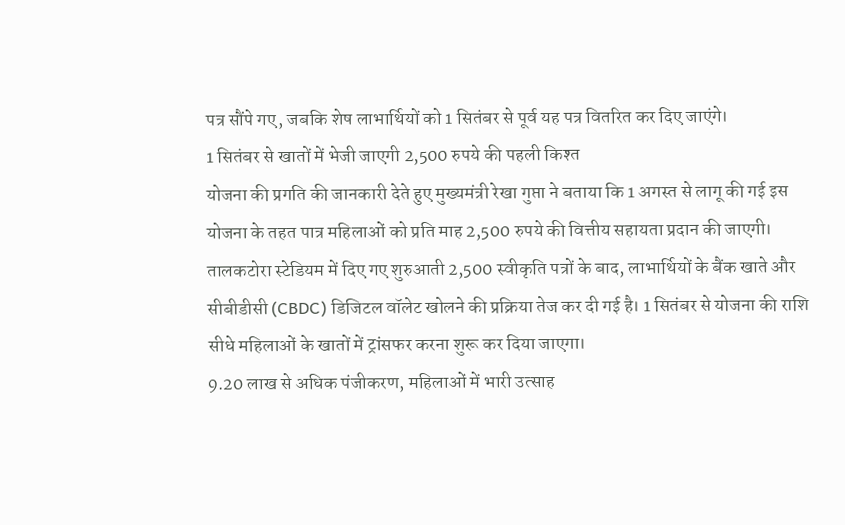पत्र सौंपे गए, जबकि शेष लाभार्थियों को 1 सितंबर से पूर्व यह पत्र वितरित कर दिए जाएंगे।
1 सितंबर से खातों में भेजी जाएगी 2,500 रुपये की पहली किश्त
योजना की प्रगति की जानकारी देते हुए मुख्यमंत्री रेखा गुप्ता ने बताया कि 1 अगस्त से लागू की गई इस योजना के तहत पात्र महिलाओं को प्रति माह 2,500 रुपये की वित्तीय सहायता प्रदान की जाएगी। तालकटोरा स्टेडियम में दिए गए शुरुआती 2,500 स्वीकृति पत्रों के बाद, लाभार्थियों के बैंक खाते और सीबीडीसी (CBDC) डिजिटल वॉलेट खोलने की प्रक्रिया तेज कर दी गई है। 1 सितंबर से योजना की राशि सीधे महिलाओं के खातों में ट्रांसफर करना शुरू कर दिया जाएगा।
9.20 लाख से अधिक पंजीकरण, महिलाओं में भारी उत्साह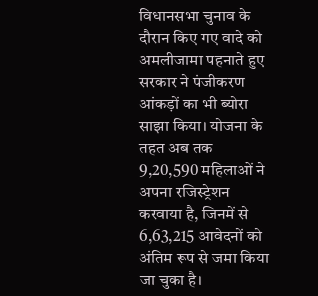विधानसभा चुनाव के दौरान किए गए वादे को अमलीजामा पहनाते हुए सरकार ने पंजीकरण आंकड़ों का भी ब्योरा साझा किया। योजना के तहत अब तक 9,20,590 महिलाओं ने अपना रजिस्ट्रेशन करवाया है, जिनमें से 6,63,215 आवेदनों को अंतिम रूप से जमा किया जा चुका है।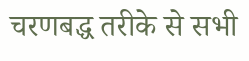चरणबद्ध तरीके से सभी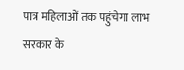पात्र महिलाओं तक पहुंचेगा लाभ
सरकार के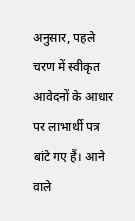अनुसार, पहले चरण में स्वीकृत आवेदनों के आधार पर लाभार्थी पत्र बांटे गए हैं। आने वाले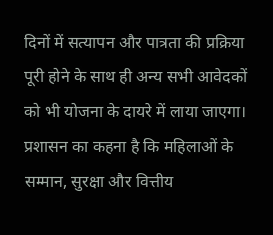दिनों में सत्यापन और पात्रता की प्रक्रिया पूरी होने के साथ ही अन्य सभी आवेदकों को भी योजना के दायरे में लाया जाएगा। प्रशासन का कहना है कि महिलाओं के सम्मान, सुरक्षा और वित्तीय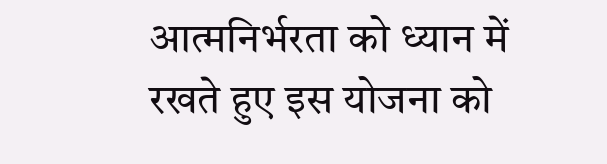आत्मनिर्भरता को ध्यान में रखते हुए इस योजना को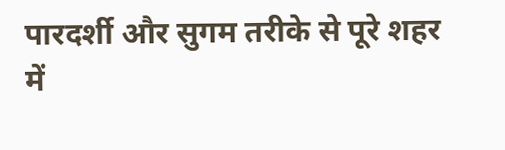पारदर्शी और सुगम तरीके से पूरे शहर में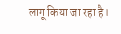लागू किया जा रहा है।